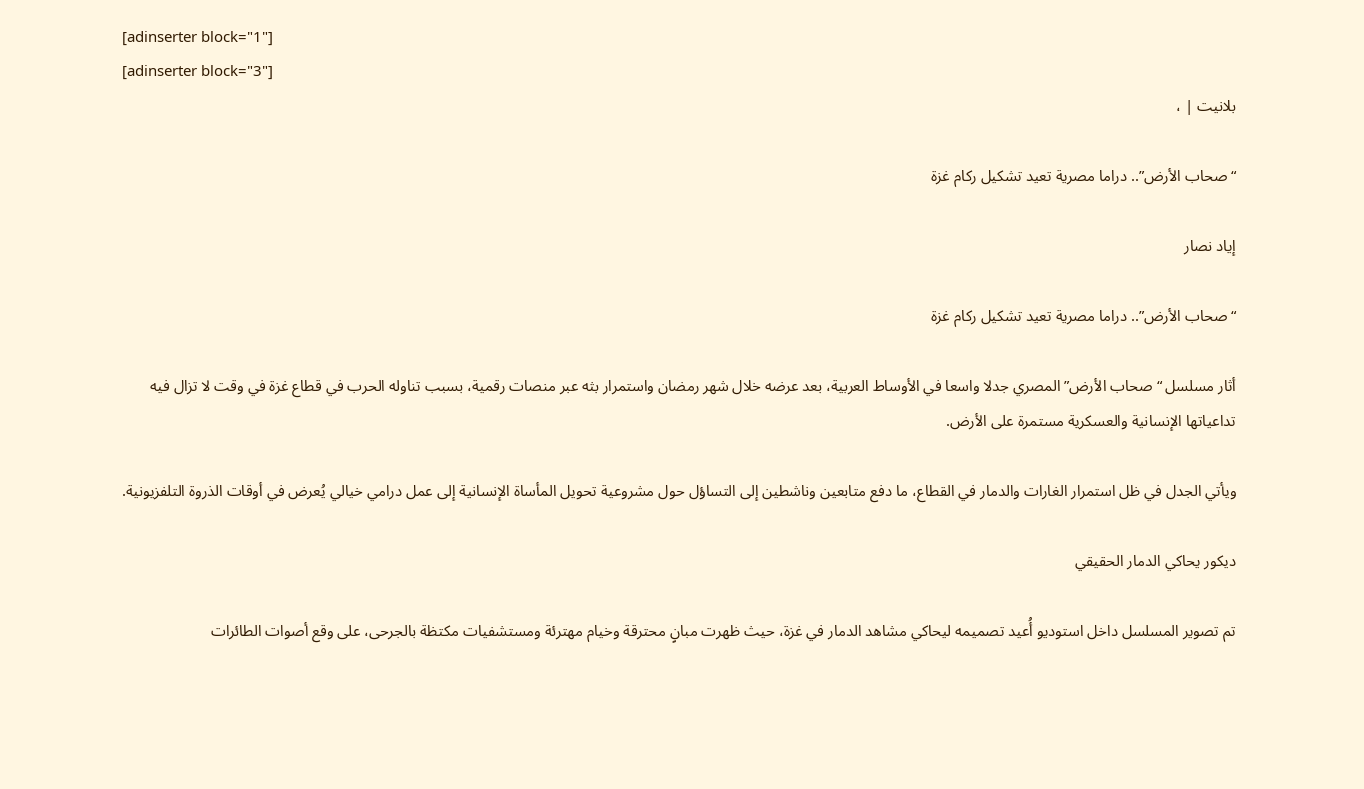[adinserter block="1"]
[adinserter block="3"]
بلانيت | ،

“صحاب الأرض”.. دراما مصرية تعيد تشكيل ركام غزة

إياد نصار

“صحاب الأرض”.. دراما مصرية تعيد تشكيل ركام غزة

أثار مسلسل “صحاب الأرض” المصري جدلا واسعا في الأوساط العربية، بعد عرضه خلال شهر رمضان واستمرار بثه عبر منصات رقمية، بسبب تناوله الحرب في قطاع غزة في وقت لا تزال فيه تداعياتها الإنسانية والعسكرية مستمرة على الأرض.

ويأتي الجدل في ظل استمرار الغارات والدمار في القطاع، ما دفع متابعين وناشطين إلى التساؤل حول مشروعية تحويل المأساة الإنسانية إلى عمل درامي خيالي يُعرض في أوقات الذروة التلفزيونية.

ديكور يحاكي الدمار الحقيقي

تم تصوير المسلسل داخل استوديو أُعيد تصميمه ليحاكي مشاهد الدمار في غزة، حيث ظهرت مبانٍ محترقة وخيام مهترئة ومستشفيات مكتظة بالجرحى، على وقع أصوات الطائرات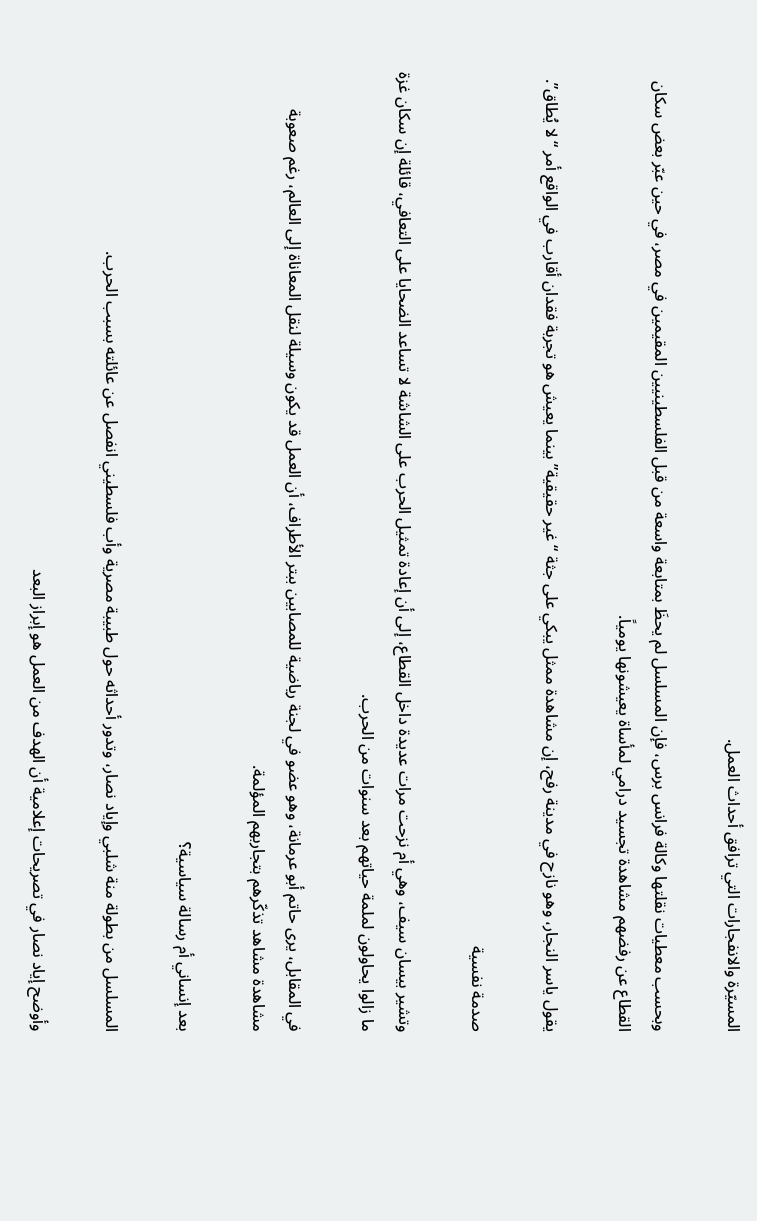المسيّرة والانفجارات التي ترافق أحداث العمل.

وبحسب معطيات نقلتها وكالة فرانس برس، فإن المسلسل لم يحظَ بمتابعة واسعة من قبل الفلسطينيين المقيمين في مصر، في حين عبّر بعض سكان القطاع عن رفضهم مشاهدة تجسيد درامي لمأساة يعيشونها يومياً.

يقول ياسر النجار، وهو نازح في مدينة رفح، إن مشاهدة ممثل يبكي على جثة “غير حقيقية” بينما يعيش هو تجربة فقدان أقارب في الواقع أمر “لا يُطاق”.

صدمة نفسية

وتشير بيسان سيف، وهي أم نزحت مرات عديدة داخل القطاع، إلى أن إعادة تمثيل الحرب على الشاشة لا تساعد الضحايا على التعافي، قائلة إن سكان غزة ما زالوا يحاولون لملمة حياتهم بعد سنوات من الحرب.

في المقابل، يرى حاتم أبو عرمانة، وهو عضو في لجنة رياضية للمصابين ببتر الأطراف، أن العمل قد يكون وسيلة لنقل المعاناة إلى العالم، رغم صعوبة مشاهدة مشاهد تذكّرهم بتجاربهم المؤلمة.

بعد إنساني أم رسالة سياسية؟

المسلسل من بطولة منة شلبي وإياد نصار، وتدور أحداثه حول طبيبة مصرية وأب فلسطيني انفصل عن عائلته بسبب الحرب.

وأوضح إياد نصار في تصريحات إعلامية أن الهدف من العمل هو إبراز البعد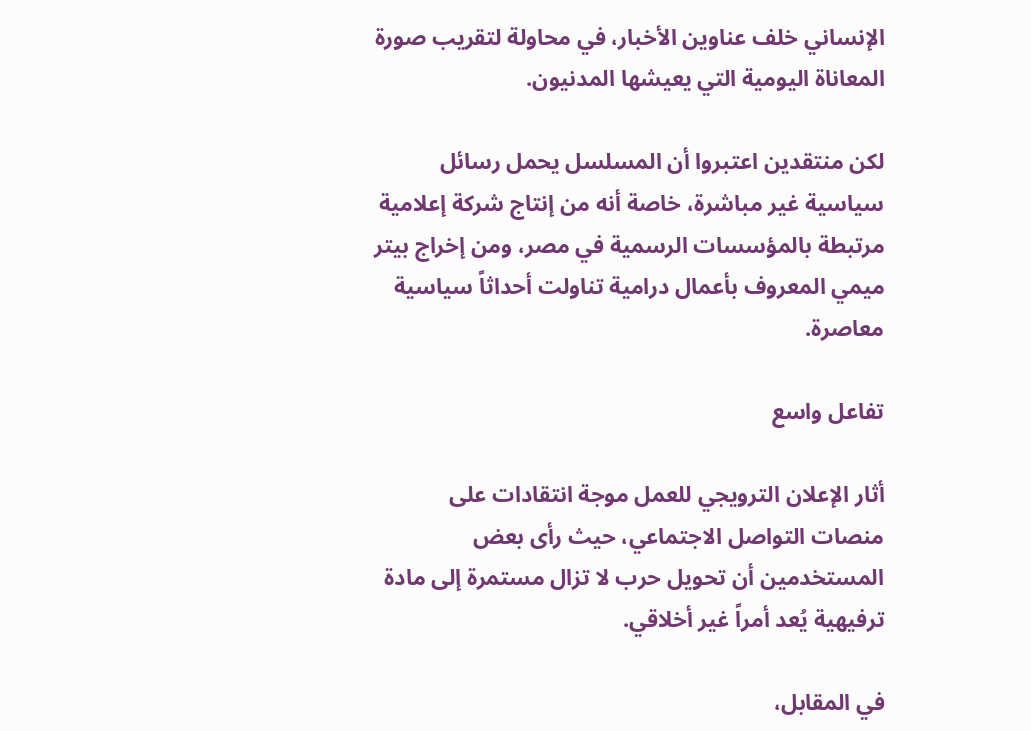الإنساني خلف عناوين الأخبار، في محاولة لتقريب صورة المعاناة اليومية التي يعيشها المدنيون.

لكن منتقدين اعتبروا أن المسلسل يحمل رسائل سياسية غير مباشرة، خاصة أنه من إنتاج شركة إعلامية مرتبطة بالمؤسسات الرسمية في مصر، ومن إخراج بيتر ميمي المعروف بأعمال درامية تناولت أحداثاً سياسية معاصرة.

تفاعل واسع

أثار الإعلان الترويجي للعمل موجة انتقادات على منصات التواصل الاجتماعي، حيث رأى بعض المستخدمين أن تحويل حرب لا تزال مستمرة إلى مادة ترفيهية يُعد أمراً غير أخلاقي.

في المقابل،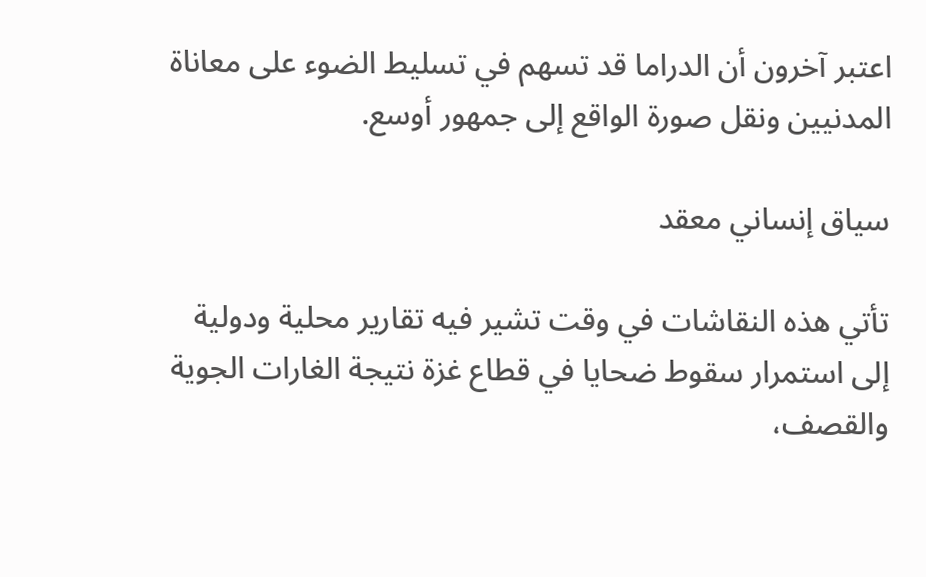اعتبر آخرون أن الدراما قد تسهم في تسليط الضوء على معاناة المدنيين ونقل صورة الواقع إلى جمهور أوسع.

سياق إنساني معقد

تأتي هذه النقاشات في وقت تشير فيه تقارير محلية ودولية إلى استمرار سقوط ضحايا في قطاع غزة نتيجة الغارات الجوية والقصف،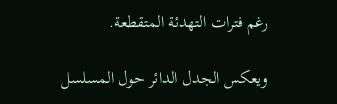رغم فترات التهدئة المتقطعة.

ويعكس الجدل الدائر حول المسلسل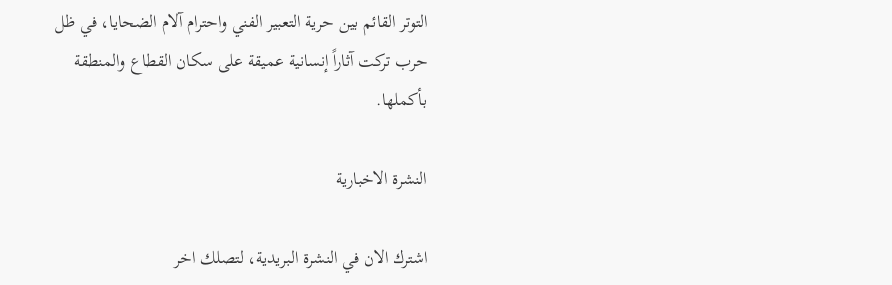التوتر القائم بين حرية التعبير الفني واحترام آلام الضحايا، في ظل حرب تركت آثاراً إنسانية عميقة على سكان القطاع والمنطقة بأكملها.

النشرة الاخبارية

اشترك الان في النشرة البريدية، لتصلك اخر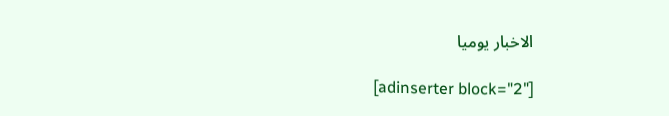الاخبار يوميا

[adinserter block="2"]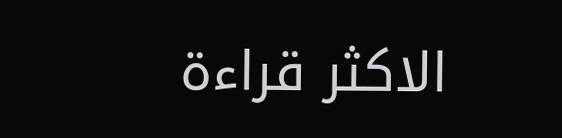الاكثر قراءة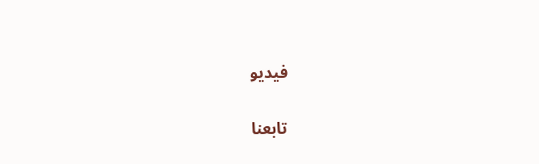فيديو

تابعنا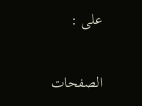على :

الصفحات